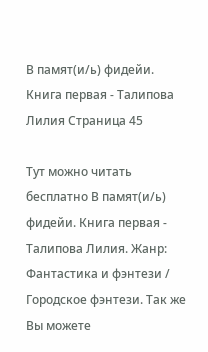В памят(и/ь) фидейи. Книга первая - Талипова Лилия Страница 45

Тут можно читать бесплатно В памят(и/ь) фидейи. Книга первая - Талипова Лилия. Жанр: Фантастика и фэнтези / Городское фэнтези. Так же Вы можете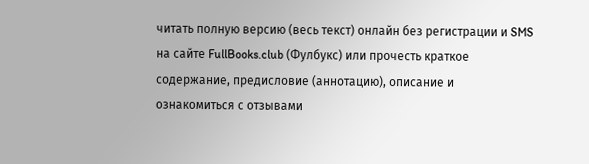читать полную версию (весь текст) онлайн без регистрации и SMS на сайте FullBooks.club (Фулбукс) или прочесть краткое содержание, предисловие (аннотацию), описание и ознакомиться с отзывами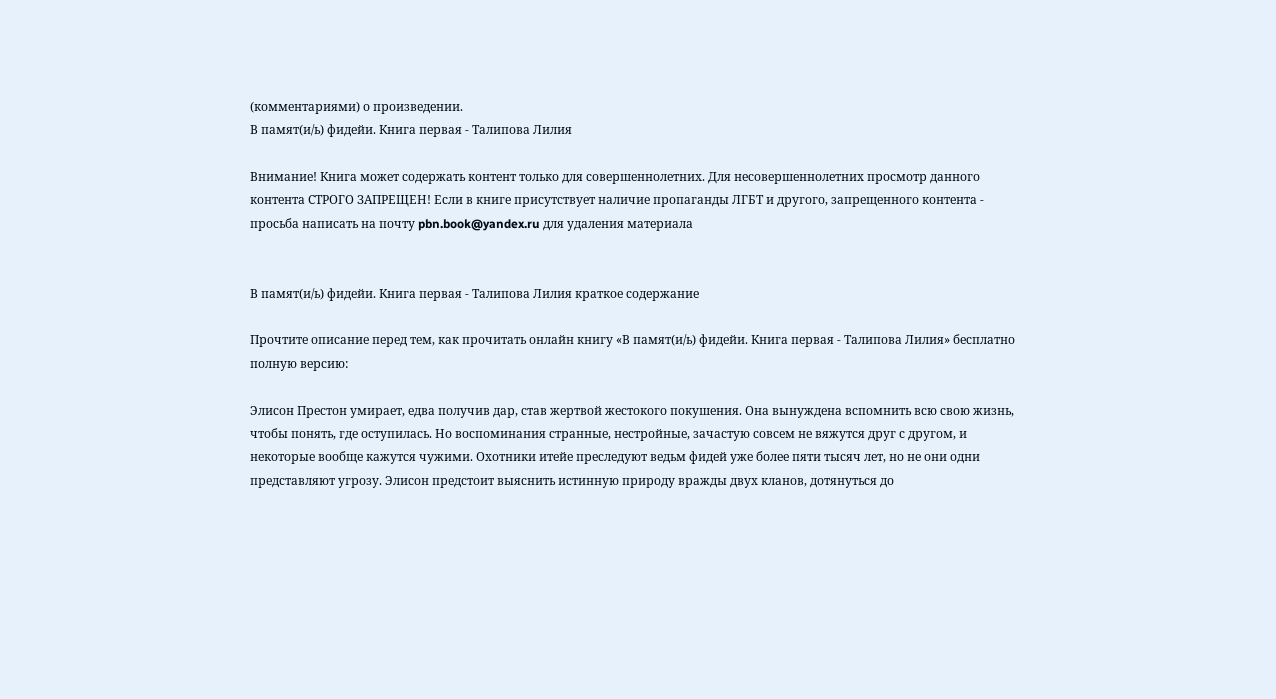(комментариями) о произведении.
В памят(и/ь) фидейи. Книга первая - Талипова Лилия

Внимание! Книга может содержать контент только для совершеннолетних. Для несовершеннолетних просмотр данного контента СТРОГО ЗАПРЕЩЕН! Если в книге присутствует наличие пропаганды ЛГБТ и другого, запрещенного контента - просьба написать на почту pbn.book@yandex.ru для удаления материала


В памят(и/ь) фидейи. Книга первая - Талипова Лилия краткое содержание

Прочтите описание перед тем, как прочитать онлайн книгу «В памят(и/ь) фидейи. Книга первая - Талипова Лилия» бесплатно полную версию:

Элисон Престон умирает, едва получив дар, став жертвой жестокого покушения. Она вынуждена вспомнить всю свою жизнь, чтобы понять, где оступилась. Но воспоминания странные, нестройные, зачастую совсем не вяжутся друг с другом, и некоторые вообще кажутся чужими. Охотники итейе преследуют ведьм фидей уже более пяти тысяч лет, но не они одни представляют угрозу. Элисон предстоит выяснить истинную природу вражды двух кланов, дотянуться до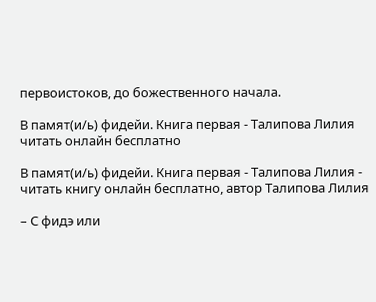первоистоков, до божественного начала.

В памят(и/ь) фидейи. Книга первая - Талипова Лилия читать онлайн бесплатно

В памят(и/ь) фидейи. Книга первая - Талипова Лилия - читать книгу онлайн бесплатно, автор Талипова Лилия

– С фидэ или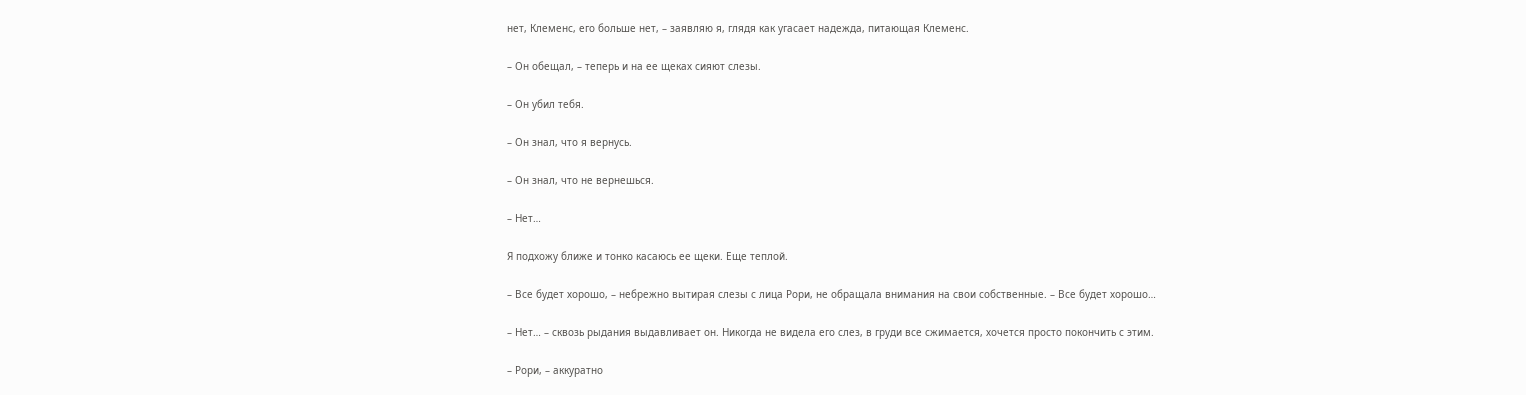нет, Клеменс, его больше нет, – заявляю я, глядя как угасает надежда, питающая Клеменс.

– Он обещал, – теперь и на ее щеках сияют слезы.

– Он убил тебя.

– Он знал, что я вернусь.

– Он знал, что не вернешься.

– Нет…

Я подхожу ближе и тонко касаюсь ее щеки. Еще теплой.

– Все будет хорошо, – небрежно вытирая слезы с лица Рори, не обращала внимания на свои собственные. – Все будет хорошо…

– Нет… – сквозь рыдания выдавливает он. Никогда не видела его слез, в груди все сжимается, хочется просто покончить с этим.

– Рори, – аккуратно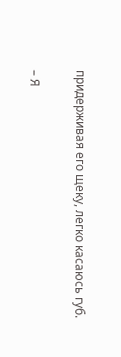придерживая его щеку, легко касаюсь губ.

– Я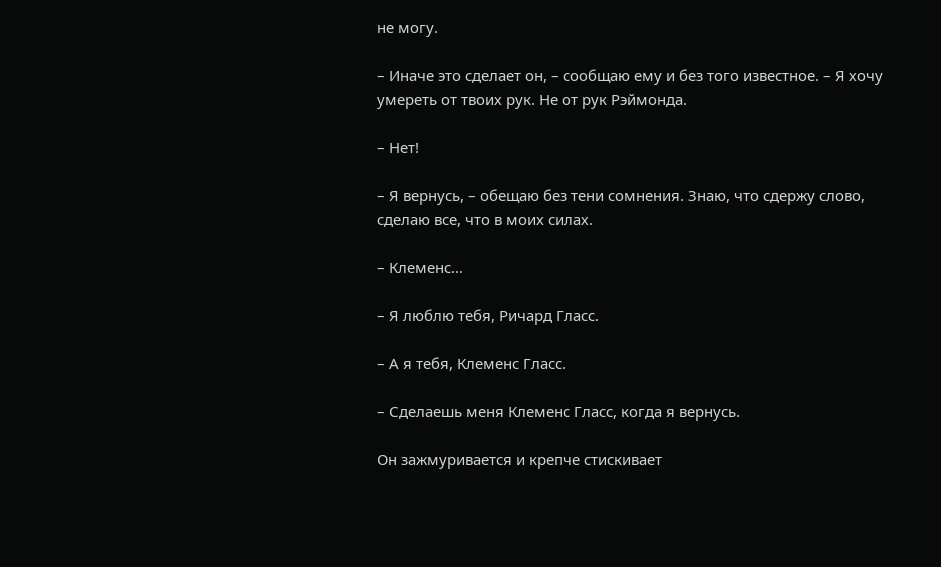не могу.

– Иначе это сделает он, – сообщаю ему и без того известное. – Я хочу умереть от твоих рук. Не от рук Рэймонда.

– Нет!

– Я вернусь, – обещаю без тени сомнения. Знаю, что сдержу слово, сделаю все, что в моих силах.

– Клеменс…

– Я люблю тебя, Ричард Гласс.

– А я тебя, Клеменс Гласс.

– Сделаешь меня Клеменс Гласс, когда я вернусь.

Он зажмуривается и крепче стискивает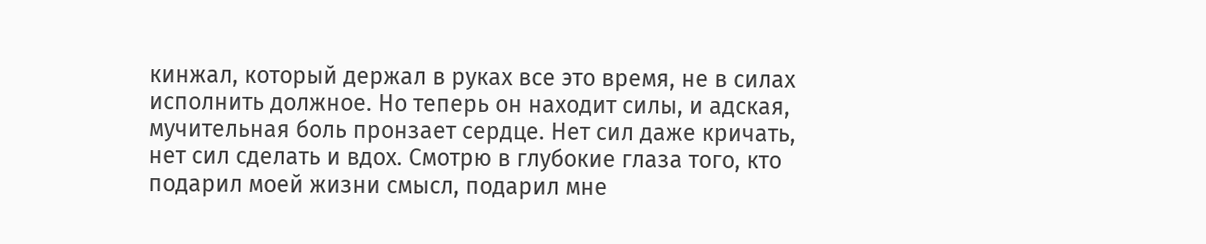кинжал, который держал в руках все это время, не в силах исполнить должное. Но теперь он находит силы, и адская, мучительная боль пронзает сердце. Нет сил даже кричать, нет сил сделать и вдох. Смотрю в глубокие глаза того, кто подарил моей жизни смысл, подарил мне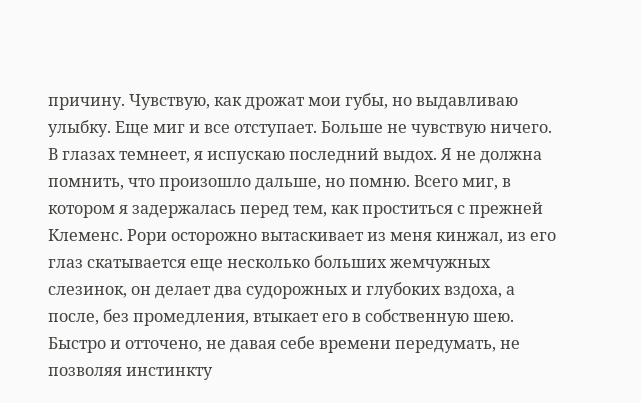причину. Чувствую, как дрожат мои губы, но выдавливаю улыбку. Еще миг и все отступает. Больше не чувствую ничего. В глазах темнеет, я испускаю последний выдох. Я не должна помнить, что произошло дальше, но помню. Всего миг, в котором я задержалась перед тем, как проститься с прежней Клеменс. Рори осторожно вытаскивает из меня кинжал, из его глаз скатывается еще несколько больших жемчужных слезинок, он делает два судорожных и глубоких вздоха, а после, без промедления, втыкает его в собственную шею. Быстро и отточено, не давая себе времени передумать, не позволяя инстинкту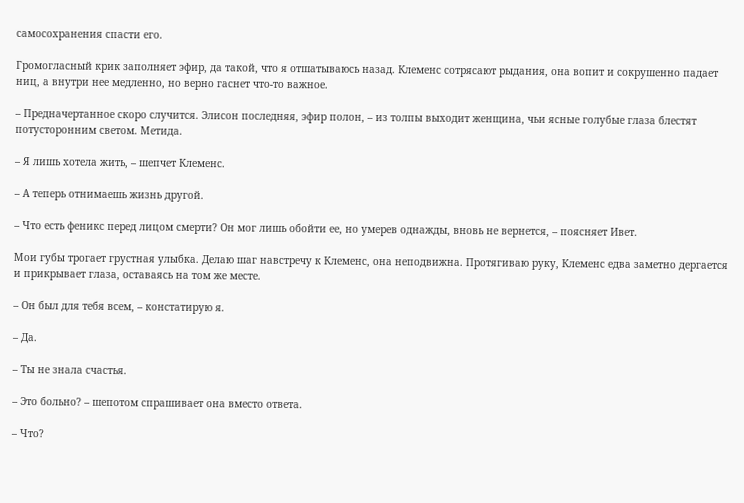самосохранения спасти его.

Громогласный крик заполняет эфир, да такой, что я отшатываюсь назад. Клеменс сотрясают рыдания, она вопит и сокрушенно падает ниц, а внутри нее медленно, но верно гаснет что-то важное.

– Предначертанное скоро случится. Элисон последняя, эфир полон, – из толпы выходит женщина, чьи ясные голубые глаза блестят потусторонним светом. Метида.

– Я лишь хотела жить, – шепчет Клеменс.

– А теперь отнимаешь жизнь другой.

– Что есть феникс перед лицом смерти? Он мог лишь обойти ее, но умерев однажды, вновь не вернется, – поясняет Ивет.

Мои губы трогает грустная улыбка. Делаю шаг навстречу к Клеменс, она неподвижна. Протягиваю руку, Клеменс едва заметно дергается и прикрывает глаза, оставаясь на том же месте.

– Он был для тебя всем, – констатирую я.

– Да.

– Ты не знала счастья.

– Это больно? – шепотом спрашивает она вместо ответа.

– Что?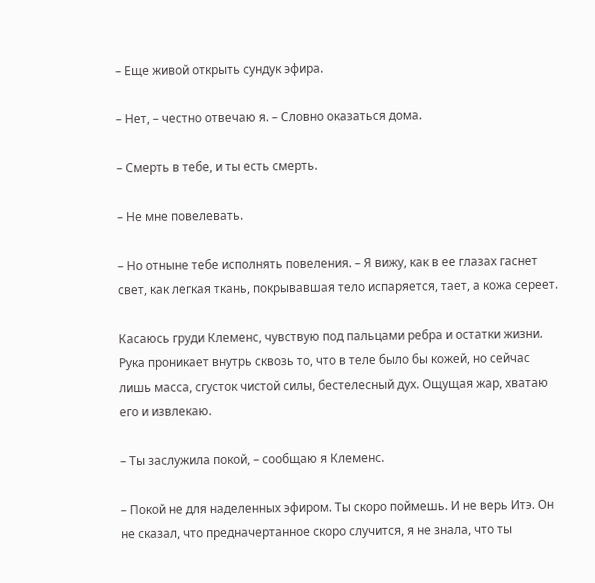– Еще живой открыть сундук эфира.

– Нет, – честно отвечаю я. – Словно оказаться дома.

– Смерть в тебе, и ты есть смерть.

– Не мне повелевать.

– Но отныне тебе исполнять повеления. – Я вижу, как в ее глазах гаснет свет, как легкая ткань, покрывавшая тело испаряется, тает, а кожа сереет.

Касаюсь груди Клеменс, чувствую под пальцами ребра и остатки жизни. Рука проникает внутрь сквозь то, что в теле было бы кожей, но сейчас лишь масса, сгусток чистой силы, бестелесный дух. Ощущая жар, хватаю его и извлекаю.

– Ты заслужила покой, – сообщаю я Клеменс.

– Покой не для наделенных эфиром. Ты скоро поймешь. И не верь Итэ. Он не сказал, что предначертанное скоро случится, я не знала, что ты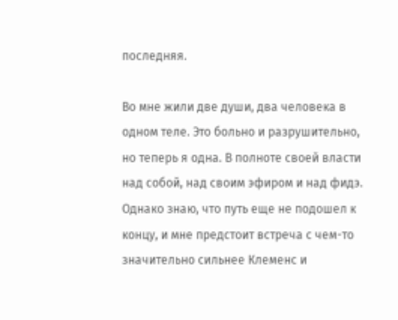последняя.

Во мне жили две души, два человека в одном теле. Это больно и разрушительно, но теперь я одна. В полноте своей власти над собой, над своим эфиром и над фидэ. Однако знаю, что путь еще не подошел к концу, и мне предстоит встреча с чем-то значительно сильнее Клеменс и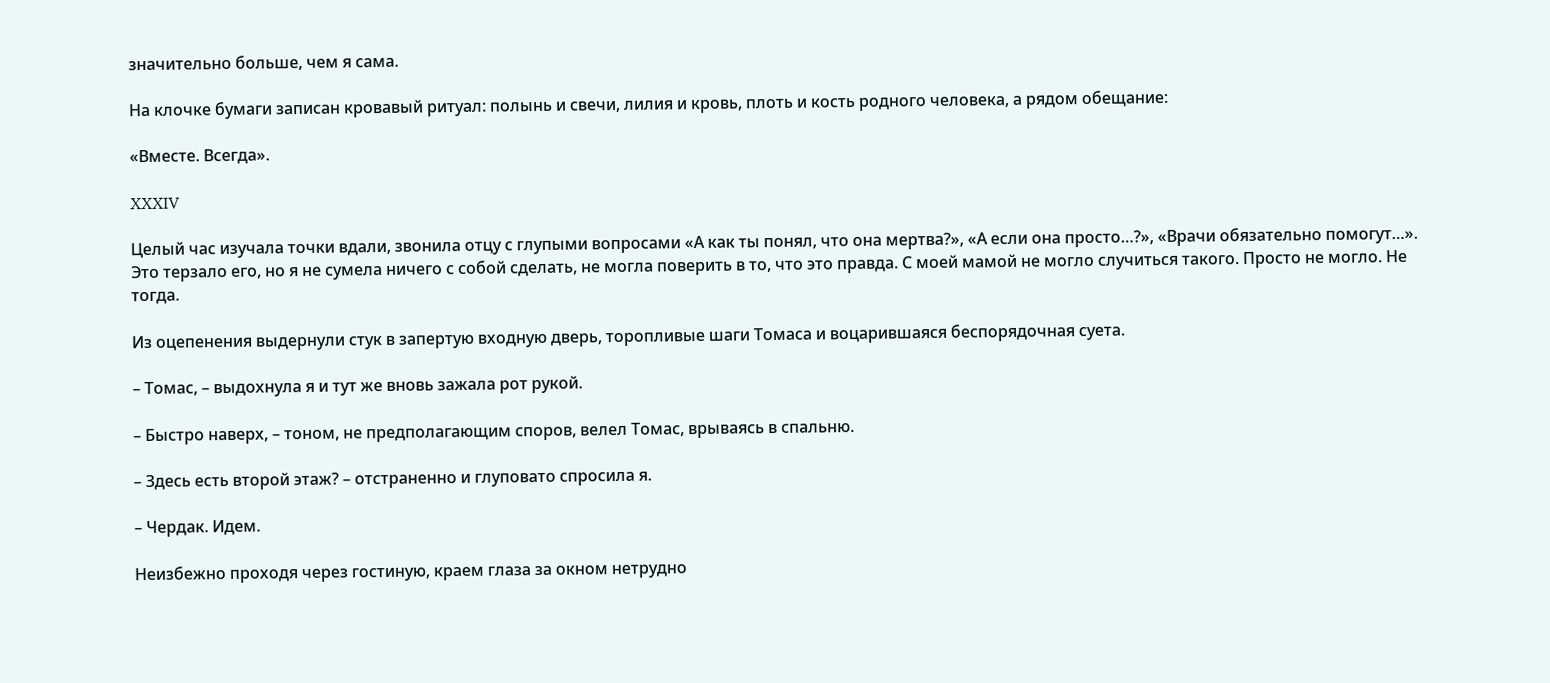значительно больше, чем я сама.

На клочке бумаги записан кровавый ритуал: полынь и свечи, лилия и кровь, плоть и кость родного человека, а рядом обещание:

«Вместе. Всегда».

XXXIV

Целый час изучала точки вдали, звонила отцу с глупыми вопросами «А как ты понял, что она мертва?», «А если она просто…?», «Врачи обязательно помогут…». Это терзало его, но я не сумела ничего с собой сделать, не могла поверить в то, что это правда. С моей мамой не могло случиться такого. Просто не могло. Не тогда.

Из оцепенения выдернули стук в запертую входную дверь, торопливые шаги Томаса и воцарившаяся беспорядочная суета.

– Томас, – выдохнула я и тут же вновь зажала рот рукой.

– Быстро наверх, – тоном, не предполагающим споров, велел Томас, врываясь в спальню.

– Здесь есть второй этаж? – отстраненно и глуповато спросила я.

– Чердак. Идем.

Неизбежно проходя через гостиную, краем глаза за окном нетрудно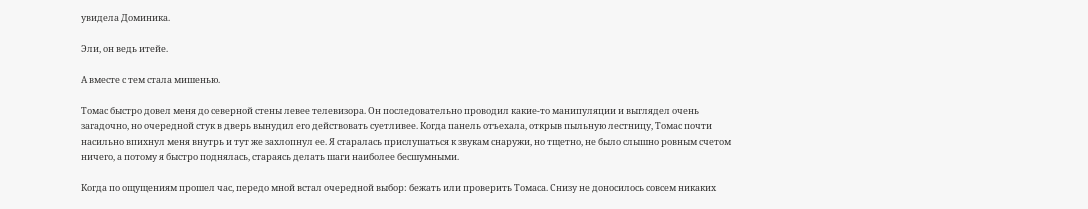увидела Доминика.

Эли, он ведь итейе.

А вместе с тем стала мишенью.

Томас быстро довел меня до северной стены левее телевизора. Он последовательно проводил какие-то манипуляции и выглядел очень загадочно, но очередной стук в дверь вынудил его действовать суетливее. Когда панель отъехала, открыв пыльную лестницу, Томас почти насильно впихнул меня внутрь и тут же захлопнул ее. Я старалась прислушаться к звукам снаружи, но тщетно, не было слышно ровным счетом ничего, а потому я быстро поднялась, стараясь делать шаги наиболее бесшумными.

Когда по ощущениям прошел час, передо мной встал очередной выбор: бежать или проверить Томаса. Снизу не доносилось совсем никаких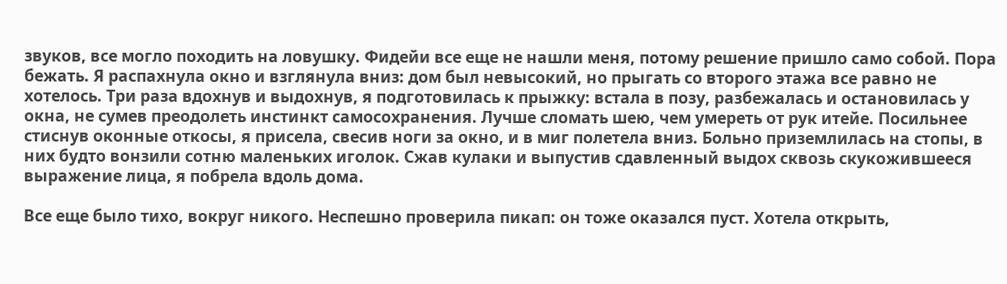звуков, все могло походить на ловушку. Фидейи все еще не нашли меня, потому решение пришло само собой. Пора бежать. Я распахнула окно и взглянула вниз: дом был невысокий, но прыгать со второго этажа все равно не хотелось. Три раза вдохнув и выдохнув, я подготовилась к прыжку: встала в позу, разбежалась и остановилась у окна, не сумев преодолеть инстинкт самосохранения. Лучше сломать шею, чем умереть от рук итейе. Посильнее стиснув оконные откосы, я присела, свесив ноги за окно, и в миг полетела вниз. Больно приземлилась на стопы, в них будто вонзили сотню маленьких иголок. Сжав кулаки и выпустив сдавленный выдох сквозь скукожившееся выражение лица, я побрела вдоль дома.

Все еще было тихо, вокруг никого. Неспешно проверила пикап: он тоже оказался пуст. Хотела открыть,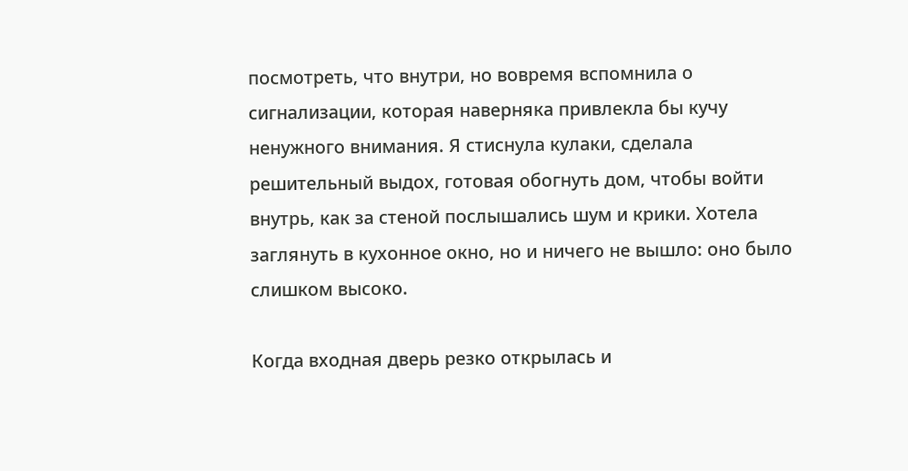посмотреть, что внутри, но вовремя вспомнила о сигнализации, которая наверняка привлекла бы кучу ненужного внимания. Я стиснула кулаки, сделала решительный выдох, готовая обогнуть дом, чтобы войти внутрь, как за стеной послышались шум и крики. Хотела заглянуть в кухонное окно, но и ничего не вышло: оно было слишком высоко.

Когда входная дверь резко открылась и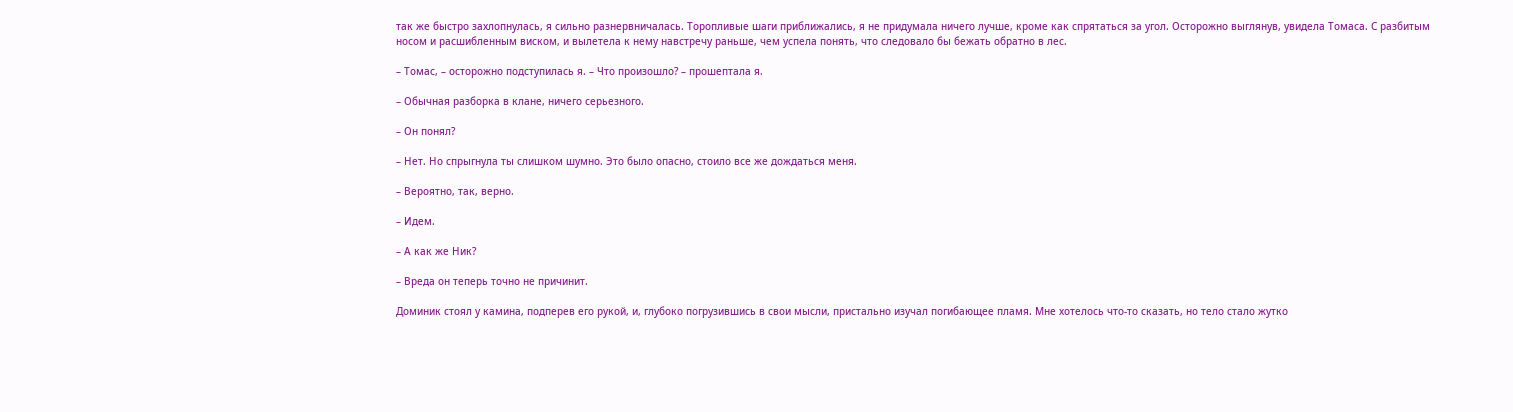так же быстро захлопнулась, я сильно разнервничалась. Торопливые шаги приближались, я не придумала ничего лучше, кроме как спрятаться за угол. Осторожно выглянув, увидела Томаса. С разбитым носом и расшибленным виском, и вылетела к нему навстречу раньше, чем успела понять, что следовало бы бежать обратно в лес.

– Томас, – осторожно подступилась я. – Что произошло? – прошептала я.

– Обычная разборка в клане, ничего серьезного.

– Он понял?

– Нет. Но спрыгнула ты слишком шумно. Это было опасно, стоило все же дождаться меня.

– Вероятно, так, верно.

– Идем.

– А как же Ник?

– Вреда он теперь точно не причинит.

Доминик стоял у камина, подперев его рукой, и, глубоко погрузившись в свои мысли, пристально изучал погибающее пламя. Мне хотелось что-то сказать, но тело стало жутко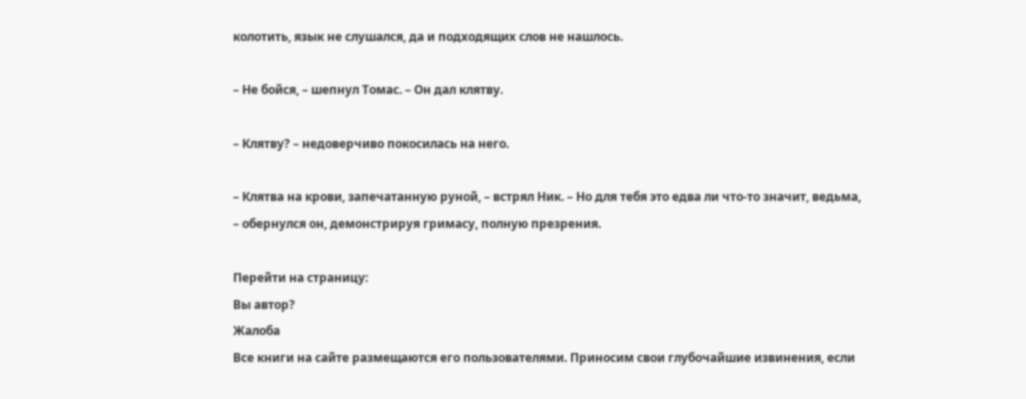колотить, язык не слушался, да и подходящих слов не нашлось.

– Не бойся, – шепнул Томас. – Он дал клятву.

– Клятву? – недоверчиво покосилась на него.

– Клятва на крови, запечатанную руной, – встрял Ник. – Но для тебя это едва ли что-то значит, ведьма, – обернулся он, демонстрируя гримасу, полную презрения.

Перейти на страницу:
Вы автор?
Жалоба
Все книги на сайте размещаются его пользователями. Приносим свои глубочайшие извинения, если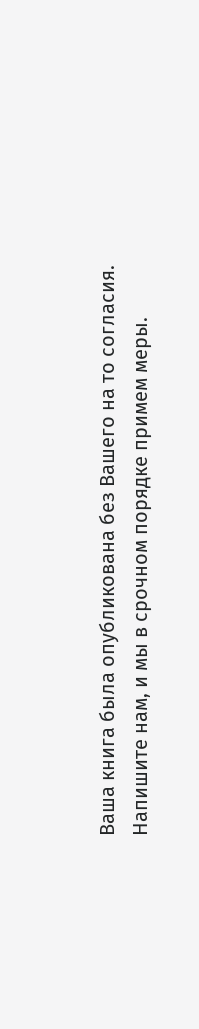Ваша книга была опубликована без Вашего на то согласия.
Напишите нам, и мы в срочном порядке примем меры.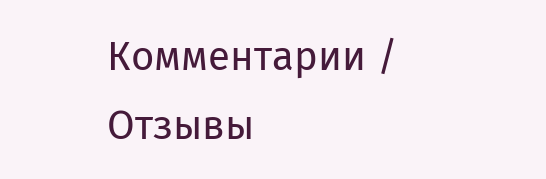Комментарии / Отзывы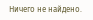Ничего не найдено.